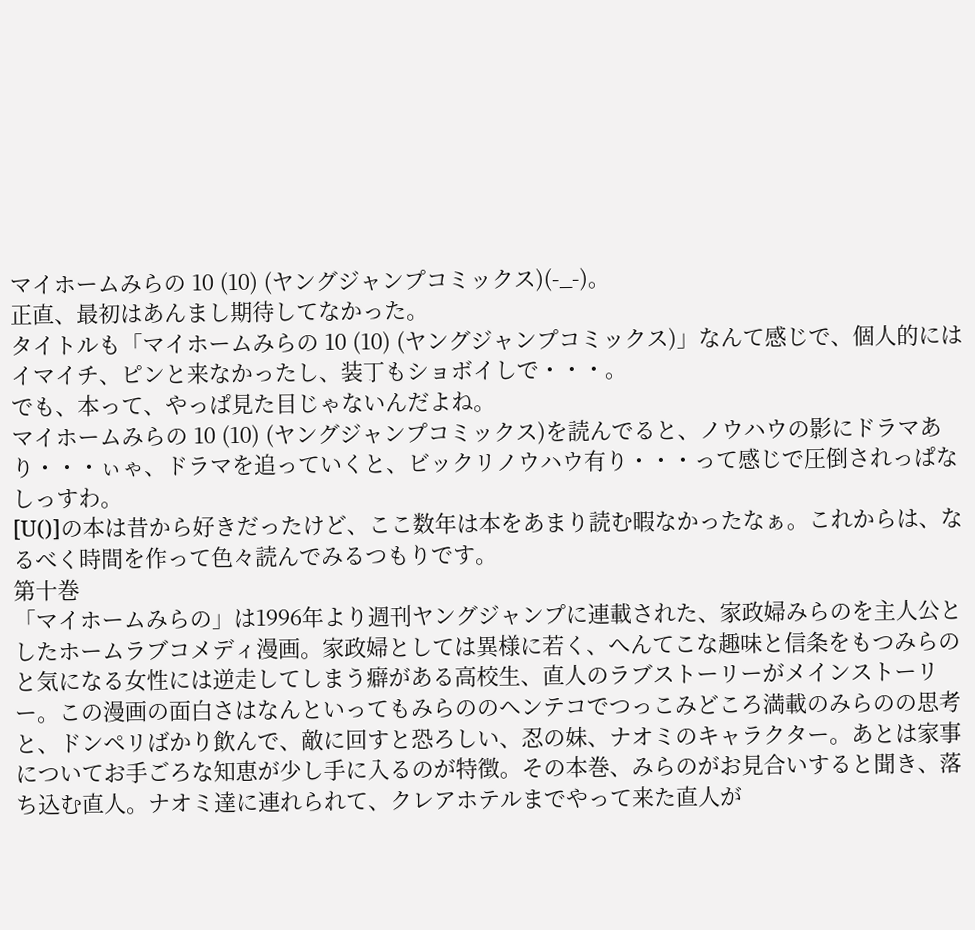マイホームみらの 10 (10) (ヤングジャンプコミックス)(-_-)。
正直、最初はあんまし期待してなかった。
タイトルも「マイホームみらの 10 (10) (ヤングジャンプコミックス)」なんて感じで、個人的にはイマイチ、ピンと来なかったし、装丁もショボイしで・・・。
でも、本って、やっぱ見た目じゃないんだよね。
マイホームみらの 10 (10) (ヤングジャンプコミックス)を読んでると、ノウハウの影にドラマあり・・・ぃゃ、ドラマを追っていくと、ビックリノウハウ有り・・・って感じで圧倒されっぱなしっすわ。
[U()]の本は昔から好きだったけど、ここ数年は本をあまり読む暇なかったなぁ。これからは、なるべく時間を作って色々読んでみるつもりです。
第十巻
「マイホームみらの」は1996年より週刊ヤングジャンプに連載された、家政婦みらのを主人公としたホームラブコメディ漫画。家政婦としては異様に若く、へんてこな趣味と信条をもつみらのと気になる女性には逆走してしまう癖がある高校生、直人のラブストーリーがメインストーリー。この漫画の面白さはなんといってもみらののヘンテコでつっこみどころ満載のみらのの思考と、ドンペリばかり飲んで、敵に回すと恐ろしい、忍の妹、ナオミのキャラクター。あとは家事についてお手ごろな知恵が少し手に入るのが特徴。その本巻、みらのがお見合いすると聞き、落ち込む直人。ナオミ達に連れられて、クレアホテルまでやって来た直人が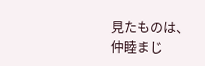見たものは、仲睦まじ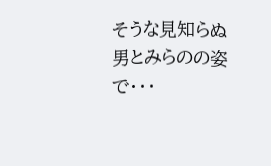そうな見知らぬ男とみらのの姿で・・・